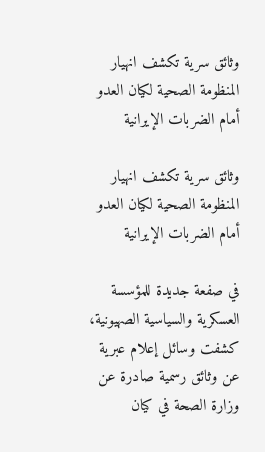وثائق سرية تكشف انهيار المنظومة الصحية لكيان العدو أمام الضربات الإيرانية

وثائق سرية تكشف انهيار المنظومة الصحية لكيان العدو أمام الضربات الإيرانية

في صفعة جديدة للمؤسسة العسكرية والسياسية الصهيونية، كشفت وسائل إعلام عبرية عن وثائق رسمية صادرة عن وزارة الصحة في كيان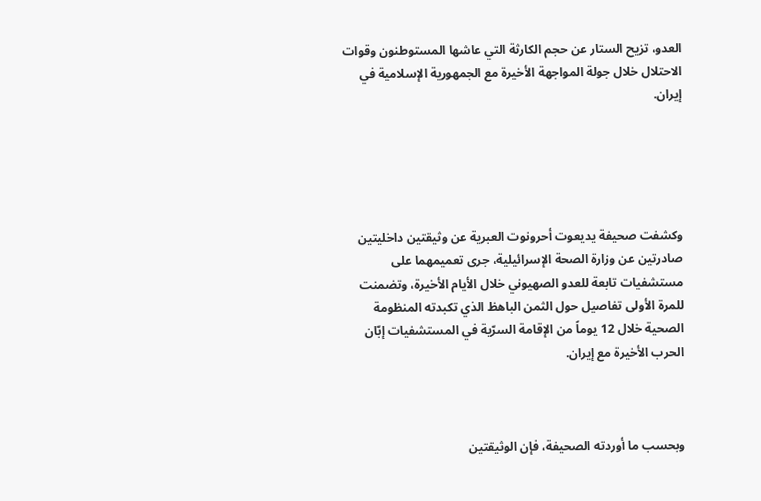العدو، تزيح الستار عن حجم الكارثة التي عاشها المستوطنون وقوات الاحتلال خلال جولة المواجهة الأخيرة مع الجمهورية الإسلامية في إيران.





وكشفت صحيفة يديعوت أحرونوت العبرية عن وثيقتين داخليتين صادرتين عن وزارة الصحة الإسرائيلية، جرى تعميمهما على مستشفيات تابعة للعدو الصهيوني خلال الأيام الأخيرة، وتضمنت للمرة الأولى تفاصيل حول الثمن الباهظ الذي تكبدته المنظومة الصحية خلال 12 يوماً من الإقامة السرّية في المستشفيات إبّان الحرب الأخيرة مع إيران.



وبحسب ما أوردته الصحيفة، فإن الوثيقتين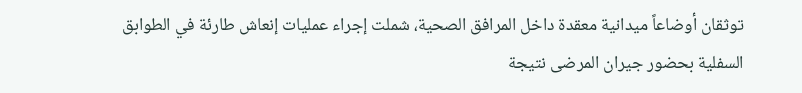توثقان أوضاعاً ميدانية معقدة داخل المرافق الصحية، شملت إجراء عمليات إنعاش طارئة في الطوابق السفلية بحضور جيران المرضى نتيجة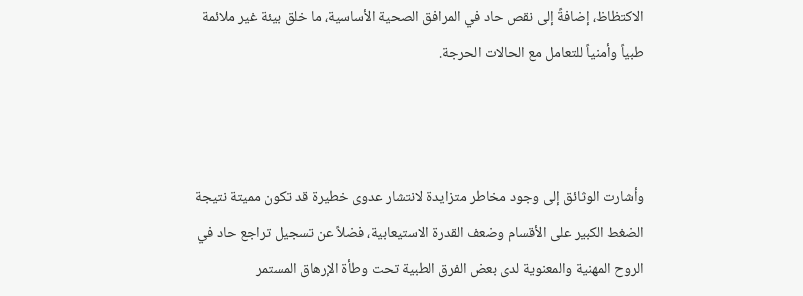الاكتظاظ، إضافةً إلى نقص حاد في المرافق الصحية الأساسية، ما خلق بيئة غير ملائمة طبياً وأمنياً للتعامل مع الحالات الحرجة.



وأشارت الوثائق إلى وجود مخاطر متزايدة لانتشار عدوى خطيرة قد تكون مميتة نتيجة الضغط الكبير على الأقسام وضعف القدرة الاستيعابية، فضلاً عن تسجيل تراجع حاد في الروح المهنية والمعنوية لدى بعض الفرق الطبية تحت وطأة الإرهاق المستمر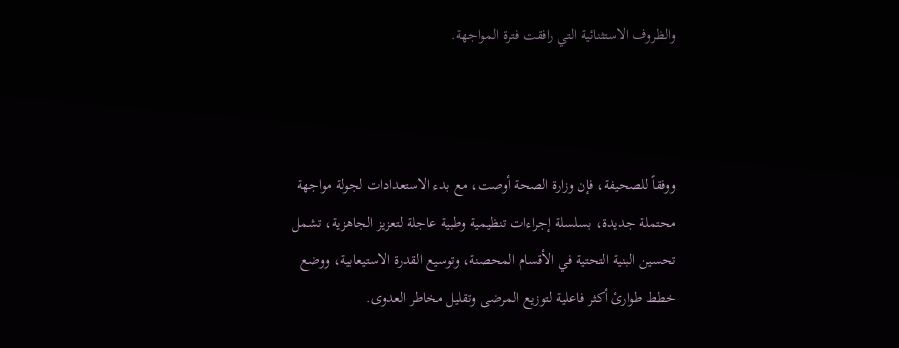والظروف الاستثنائية التي رافقت فترة المواجهة.



ووفقاً للصحيفة، فإن وزارة الصحة أوصت، مع بدء الاستعدادات لجولة مواجهة محتملة جديدة، بسلسلة إجراءات تنظيمية وطبية عاجلة لتعزيز الجاهزية، تشمل تحسين البنية التحتية في الأقسام المحصنة، وتوسيع القدرة الاستيعابية، ووضع خطط طوارئ أكثر فاعلية لتوزيع المرضى وتقليل مخاطر العدوى.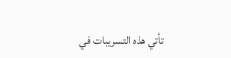تأتي هذه التسريبات في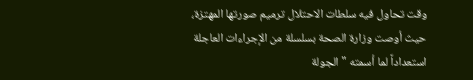وقت تحاول فيه سلطات الاحتلال ترميم صورتها المهتزة، حيث أوصت وزارة الصحة بسلسلة من الإجراءات العاجلة استعداداً لما أسمته "الجولة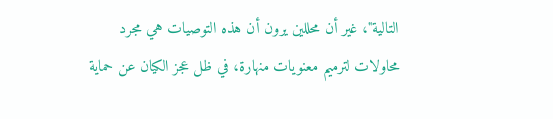التالية"، غير أن محللين يرون أن هذه التوصيات هي مجرد محاولات لترميم معنويات منهارة، في ظل عجز الكيان عن حماية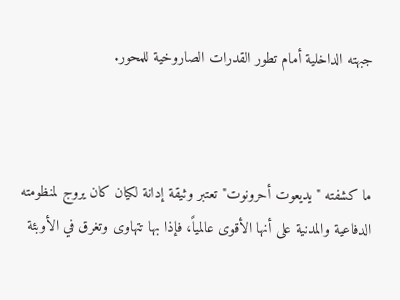جبهته الداخلية أمام تطور القدرات الصاروخية للمحور.



ما كشفته "يديعوت أحرونوت" تعتبر وثيقة إدانة لكيان كان يروج لمنظومته الدفاعية والمدنية على أنها الأقوى عالمياً، فإذا بها تتهاوى وتغرق في الأوبئة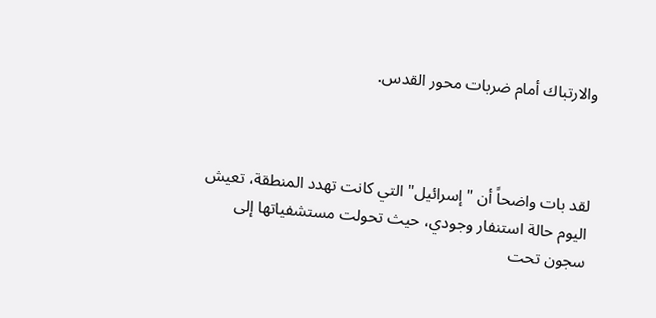والارتباك أمام ضربات محور القدس.



لقد بات واضحاً أن "إسرائيل" التي كانت تهدد المنطقة، تعيش اليوم حالة استنفار وجودي، حيث تحولت مستشفياتها إلى سجون تحت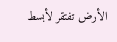الأرض تفتقر لأبسط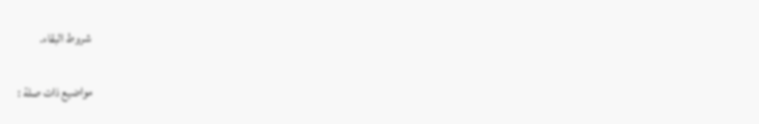شروط البقاء.


مواضيع ذات صلة :